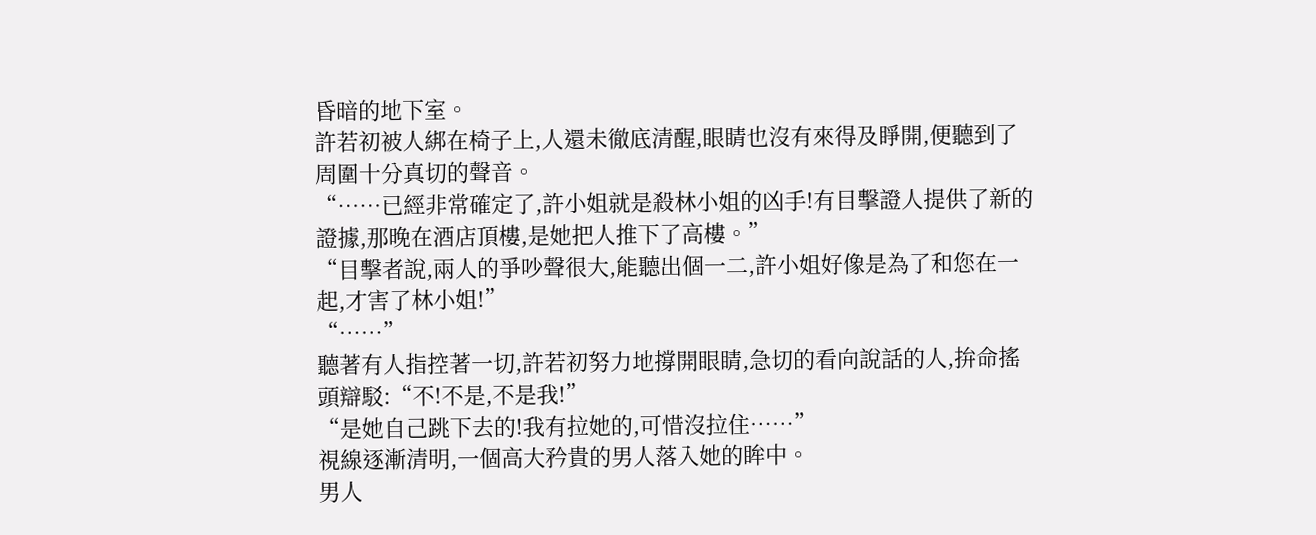昏暗的地下室。
許若初被人綁在椅子上,人還未徹底清醒,眼睛也沒有來得及睜開,便聽到了周圍十分真切的聲音。
“……已經非常確定了,許小姐就是殺林小姐的凶手!有目擊證人提供了新的證據,那晚在酒店頂樓,是她把人推下了高樓。”
“目擊者說,兩人的爭吵聲很大,能聽出個一二,許小姐好像是為了和您在一起,才害了林小姐!”
“……”
聽著有人指控著一切,許若初努力地撐開眼睛,急切的看向說話的人,拚命搖頭辯駁:“不!不是,不是我!”
“是她自己跳下去的!我有拉她的,可惜沒拉住……”
視線逐漸清明,一個高大矜貴的男人落入她的眸中。
男人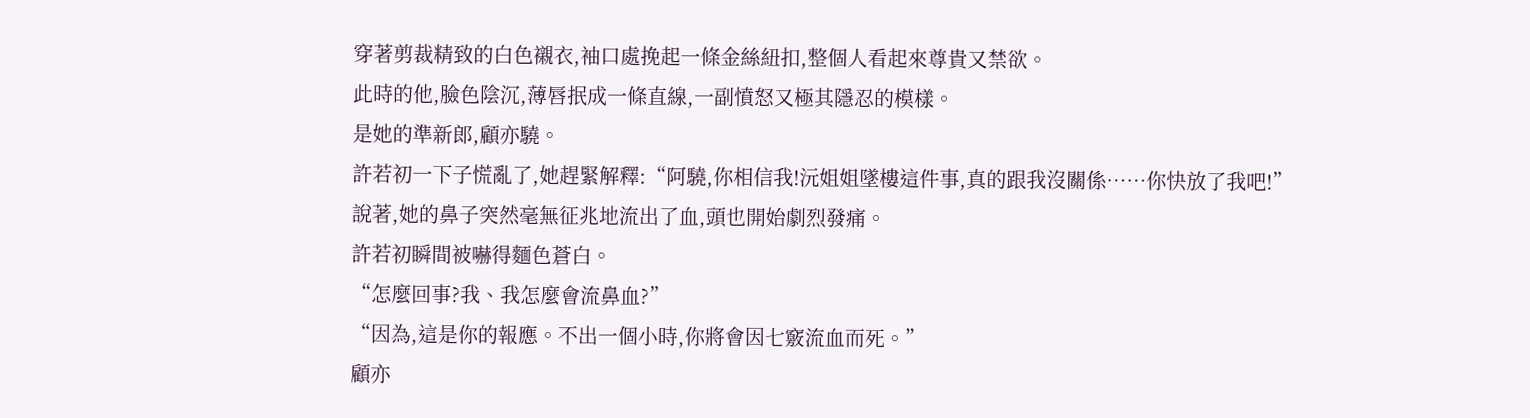穿著剪裁精致的白色襯衣,袖口處挽起一條金絲紐扣,整個人看起來尊貴又禁欲。
此時的他,臉色陰沉,薄唇抿成一條直線,一副憤怒又極其隱忍的模樣。
是她的準新郎,顧亦驍。
許若初一下子慌亂了,她趕緊解釋:“阿驍,你相信我!沅姐姐墜樓這件事,真的跟我沒關係……你快放了我吧!”
說著,她的鼻子突然毫無征兆地流出了血,頭也開始劇烈發痛。
許若初瞬間被嚇得麵色蒼白。
“怎麼回事?我、我怎麼會流鼻血?”
“因為,這是你的報應。不出一個小時,你將會因七竅流血而死。”
顧亦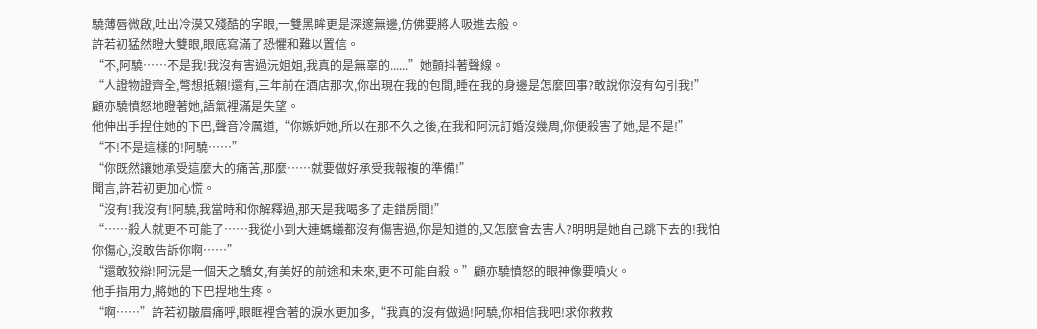驍薄唇微啟,吐出冷漠又殘酷的字眼,一雙黑眸更是深邃無邊,仿佛要將人吸進去般。
許若初猛然瞪大雙眼,眼底寫滿了恐懼和難以置信。
“不,阿驍……不是我!我沒有害過沅姐姐,我真的是無辜的......”她顫抖著聲線。
“人證物證齊全,彆想抵賴!還有,三年前在酒店那次,你出現在我的包間,睡在我的身邊是怎麼回事?敢說你沒有勾引我!”
顧亦驍憤怒地瞪著她,語氣裡滿是失望。
他伸出手捏住她的下巴,聲音冷厲道,“你嫉妒她,所以在那不久之後,在我和阿沅訂婚沒幾周,你便殺害了她,是不是!”
“不!不是這樣的!阿驍……”
“你既然讓她承受這麼大的痛苦,那麼……就要做好承受我報複的準備!”
聞言,許若初更加心慌。
“沒有!我沒有!阿驍,我當時和你解釋過,那天是我喝多了走錯房間!”
“……殺人就更不可能了……我從小到大連螞蟻都沒有傷害過,你是知道的,又怎麼會去害人?明明是她自己跳下去的!我怕你傷心,沒敢告訴你啊……”
“還敢狡辯!阿沅是一個天之驕女,有美好的前途和未來,更不可能自殺。”顧亦驍憤怒的眼神像要噴火。
他手指用力,將她的下巴捏地生疼。
“啊……”許若初皺眉痛呼,眼眶裡含著的淚水更加多,“我真的沒有做過!阿驍,你相信我吧!求你救救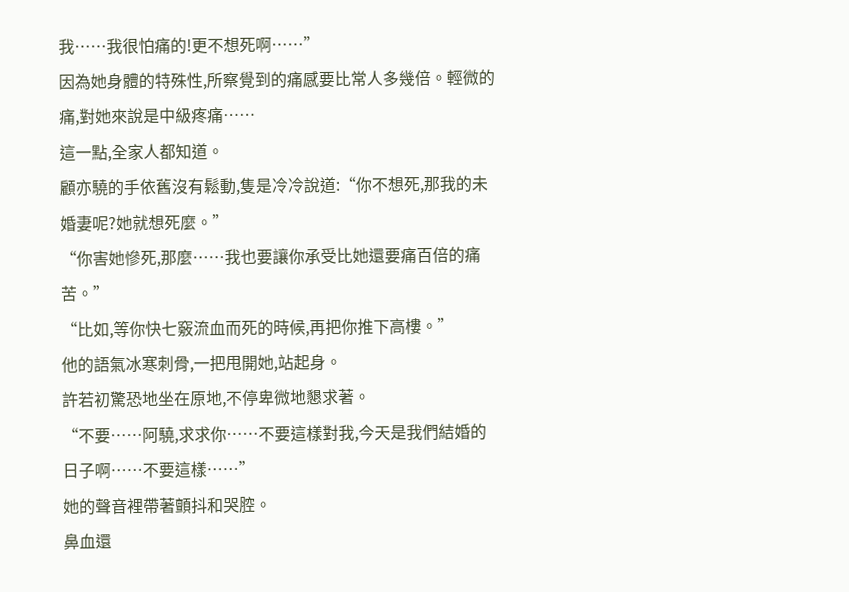我……我很怕痛的!更不想死啊……”
因為她身體的特殊性,所察覺到的痛感要比常人多幾倍。輕微的痛,對她來說是中級疼痛……
這一點,全家人都知道。
顧亦驍的手依舊沒有鬆動,隻是冷冷說道:“你不想死,那我的未婚妻呢?她就想死麼。”
“你害她慘死,那麼……我也要讓你承受比她還要痛百倍的痛苦。”
“比如,等你快七竅流血而死的時候,再把你推下高樓。”
他的語氣冰寒刺骨,一把甩開她,站起身。
許若初驚恐地坐在原地,不停卑微地懇求著。
“不要……阿驍,求求你……不要這樣對我,今天是我們結婚的日子啊……不要這樣……”
她的聲音裡帶著顫抖和哭腔。
鼻血還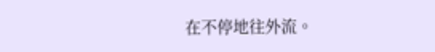在不停地往外流。